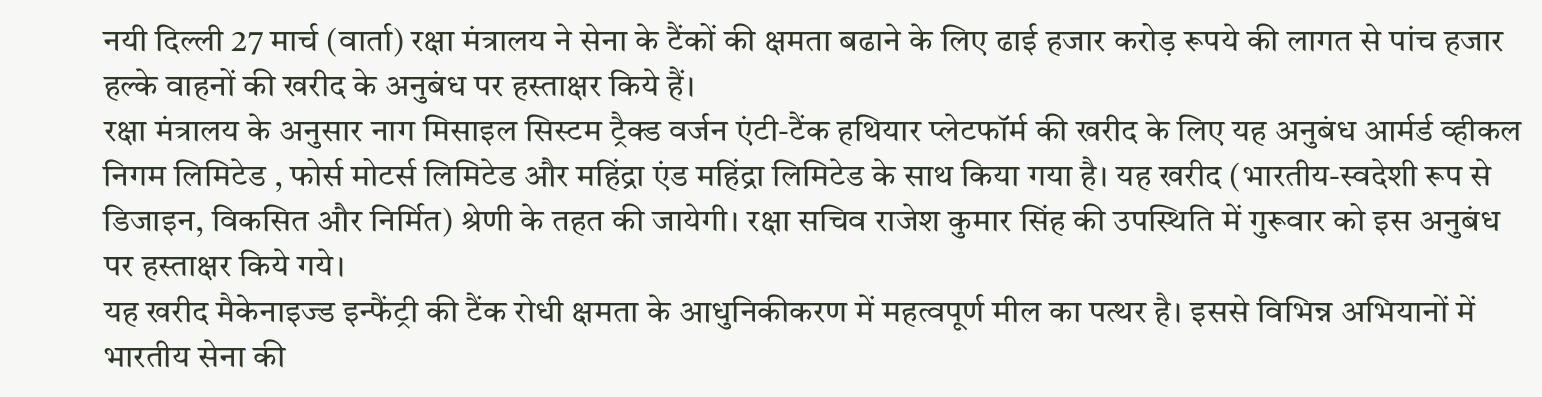नयी दिल्ली 27 मार्च (वार्ता) रक्षा मंत्रालय ने सेना के टैंकों की क्षमता बढाने के लिए ढाई हजार करोड़ रूपये की लागत से पांच हजार हल्के वाहनों की खरीद के अनुबंध पर हस्ताक्षर किये हैं।
रक्षा मंत्रालय के अनुसार नाग मिसाइल सिस्टम ट्रैक्ड वर्जन एंटी-टैंक हथियार प्लेटफॉर्म की खरीद के लिए यह अनुबंध आर्मर्ड व्हीकल निगम लिमिटेड , फोर्स मोटर्स लिमिटेड और महिंद्रा एंड महिंद्रा लिमिटेड के साथ किया गया है। यह खरीद (भारतीय-स्वदेशी रूप से डिजाइन, विकसित और निर्मित) श्रेणी के तहत की जायेगी। रक्षा सचिव राजेश कुमार सिंह की उपस्थिति में गुरूवार को इस अनुबंध पर हस्ताक्षर किये गये।
यह खरीद मैकेनाइज्ड इन्फैंट्री की टैंक रोधी क्षमता के आधुनिकीकरण में महत्वपूर्ण मील का पत्थर है। इससे विभिन्न अभियानों में भारतीय सेना की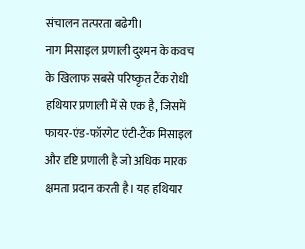संचालन तत्परता बढेगी।
नाग मिसाइल प्रणाली दुश्मन के कवच के खिलाफ सबसे परिष्कृत टैंक रोधी हथियार प्रणाली में से एक है, जिसमें फायर-एंड-फॉरगेट एंटी-टैंक मिसाइल और दृष्टि प्रणाली है जो अधिक मारक क्षमता प्रदान करती है। यह हथियार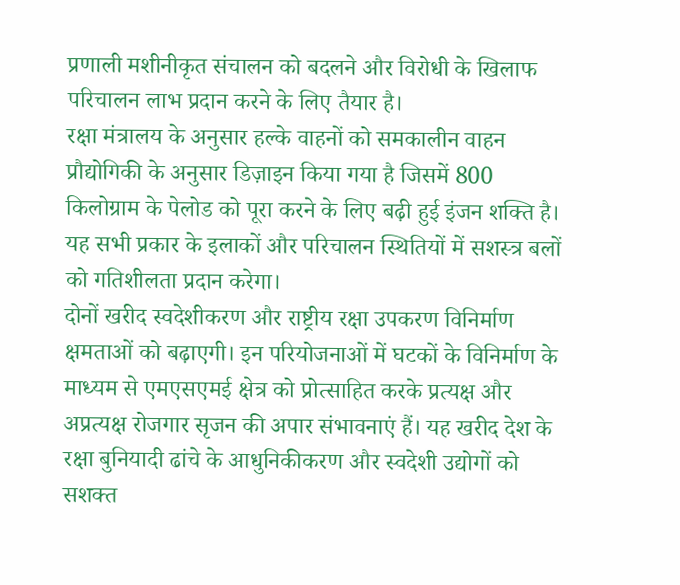प्रणाली मशीनीकृत संचालन को बदलने और विरोधी के खिलाफ परिचालन लाभ प्रदान करने के लिए तैयार है।
रक्षा मंत्रालय के अनुसार हल्के वाहनों को समकालीन वाहन प्रौद्योगिकी के अनुसार डिज़ाइन किया गया है जिसमें 800 किलोग्राम के पेलोड को पूरा करने के लिए बढ़ी हुई इंजन शक्ति है। यह सभी प्रकार के इलाकों और परिचालन स्थितियों में सशस्त्र बलों को गतिशीलता प्रदान करेगा।
दोनों खरीद स्वदेशीकरण और राष्ट्रीय रक्षा उपकरण विनिर्माण क्षमताओं को बढ़ाएगी। इन परियोजनाओं में घटकों के विनिर्माण के माध्यम से एमएसएमई क्षेत्र को प्रोत्साहित करके प्रत्यक्ष और अप्रत्यक्ष रोजगार सृजन की अपार संभावनाएं हैं। यह खरीद देश के रक्षा बुनियादी ढांचे के आधुनिकीकरण और स्वदेशी उद्योगों को सशक्त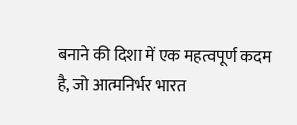बनाने की दिशा में एक महत्वपूर्ण कदम है, जो आत्मनिर्भर भारत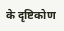के दृष्टिकोण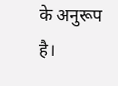के अनुरूप है।